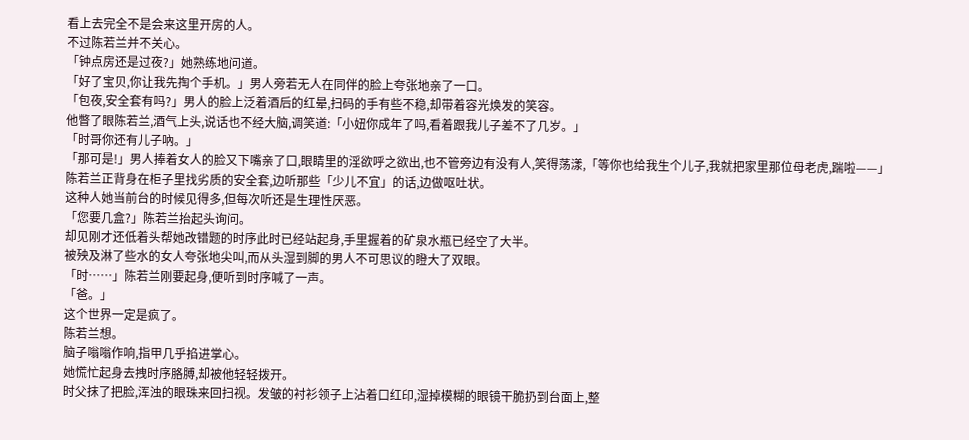看上去完全不是会来这里开房的人。
不过陈若兰并不关心。
「钟点房还是过夜?」她熟练地问道。
「好了宝贝,你让我先掏个手机。」男人旁若无人在同伴的脸上夸张地亲了一口。
「包夜,安全套有吗?」男人的脸上泛着酒后的红晕,扫码的手有些不稳,却带着容光焕发的笑容。
他瞥了眼陈若兰,酒气上头,说话也不经大脑,调笑道:「小妞你成年了吗,看着跟我儿子差不了几岁。」
「时哥你还有儿子吶。」
「那可是!」男人捧着女人的脸又下嘴亲了口,眼睛里的淫欲呼之欲出,也不管旁边有没有人,笑得荡漾,「等你也给我生个儿子,我就把家里那位母老虎,踹啦——」
陈若兰正背身在柜子里找劣质的安全套,边听那些「少儿不宜」的话,边做呕吐状。
这种人她当前台的时候见得多,但每次听还是生理性厌恶。
「您要几盒?」陈若兰抬起头询问。
却见刚才还低着头帮她改错题的时序此时已经站起身,手里握着的矿泉水瓶已经空了大半。
被殃及淋了些水的女人夸张地尖叫,而从头湿到脚的男人不可思议的瞪大了双眼。
「时……」陈若兰刚要起身,便听到时序喊了一声。
「爸。」
这个世界一定是疯了。
陈若兰想。
脑子嗡嗡作响,指甲几乎掐进掌心。
她慌忙起身去拽时序胳膊,却被他轻轻拨开。
时父抹了把脸,浑浊的眼珠来回扫视。发皱的衬衫领子上沾着口红印,湿掉模糊的眼镜干脆扔到台面上,整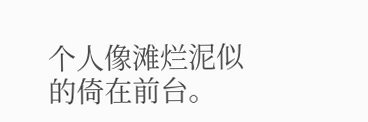个人像滩烂泥似的倚在前台。